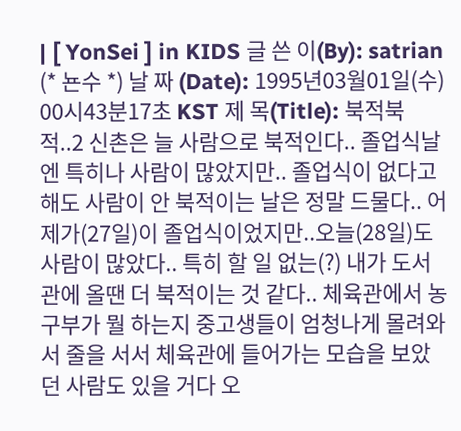| [ YonSei ] in KIDS 글 쓴 이(By): satrian (* 뇬수 *) 날 짜 (Date): 1995년03월01일(수) 00시43분17초 KST 제 목(Title): 북적북적..2 신촌은 늘 사람으로 북적인다.. 졸업식날엔 특히나 사람이 많았지만.. 졸업식이 없다고 해도 사람이 안 북적이는 날은 정말 드물다.. 어제가(27일)이 졸업식이었지만..오늘(28일)도 사람이 많았다.. 특히 할 일 없는(?) 내가 도서관에 올땐 더 북적이는 것 같다.. 체육관에서 농구부가 뭘 하는지 중고생들이 엄청나게 몰려와서 줄을 서서 체육관에 들어가는 모습을 보았던 사람도 있을 거다 오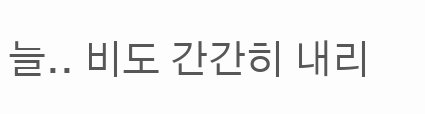늘.. 비도 간간히 내리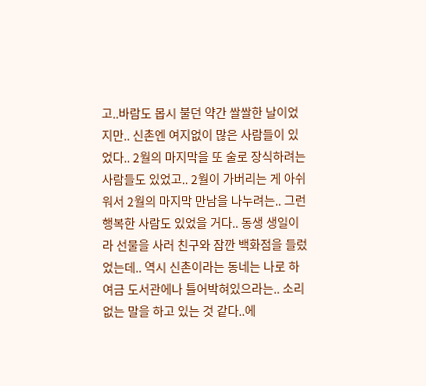고..바람도 몹시 불던 약간 쌀쌀한 날이었지만.. 신촌엔 여지없이 많은 사람들이 있었다.. 2월의 마지막을 또 술로 장식하려는 사람들도 있었고.. 2월이 가버리는 게 아쉬워서 2월의 마지막 만남을 나누려는.. 그런 행복한 사람도 있었을 거다.. 동생 생일이라 선물을 사러 친구와 잠깐 백화점을 들렀었는데.. 역시 신촌이라는 동네는 나로 하여금 도서관에나 틀어박혀있으라는.. 소리없는 말을 하고 있는 것 같다..에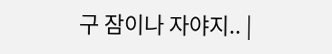구 잠이나 자야지.. |